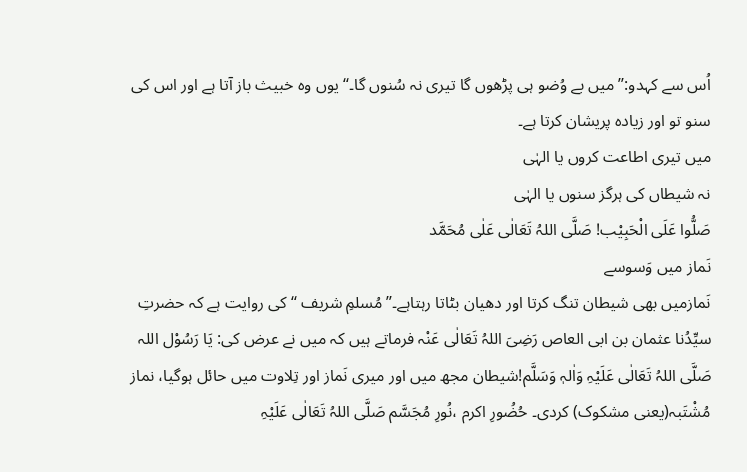اُس سے کہدو:’’میں بے وُضو ہی پڑھوں گا تیری نہ سُنوں گا۔‘‘ یوں وہ خبیث باز آتا ہے اور اس کی سنو تو اور زیادہ پریشان کرتا ہے۔
میں تیری اطاعت کروں یا الہٰی
نہ شیطاں کی ہرگز سنوں یا الہٰی
صَلُّوا عَلَی الْحَبِیْب! صَلَّی اللہُ تَعَالٰی عَلٰی مُحَمَّد
نَماز میں وَسوسے
نَمازمیں بھی شیطان تنگ کرتا اور دھیان بٹاتا رہتاہے۔’’ مُسلمِ شریف ‘‘کی روایت ہے کہ حضرتِ سیِّدُنا عثمان بن ابی العاص رَضِیَ اللہُ تَعَالٰی عَنْہ فرماتے ہیں کہ میں نے عرض کی: یَا رَسُوْل اللہ صَلَّی اللہُ تَعَالٰی عَلَیْہِ وَاٰلہٖ وَسَلَّم!شیطان مجھ میں اور میری نَماز اور تِلاوت میں حائل ہوگیا، نماز مُشْتَبہ(یعنی مشکوک) کردی۔ حُضُورِ اکرم ،نُورِ مُجَسَّم صَلَّی اللہُ تَعَالٰی عَلَیْہِ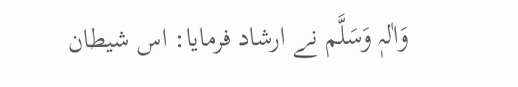وَاٰلہٖ وَسَلَّم نے ارشاد فرمایا: اس شیطان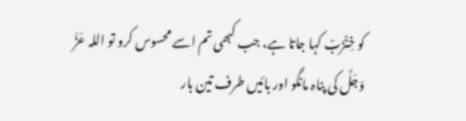کو خِنْزَبْ کہا جاتا ہے، جب کبھی تم اسے محسوس کرو تو اللہ عَزَّ وَجَلَّ کی پناہ مانگو اور بائیں طرف تین بار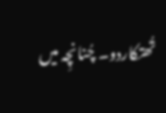تُھتکاردو۔ چُنانچِہ میں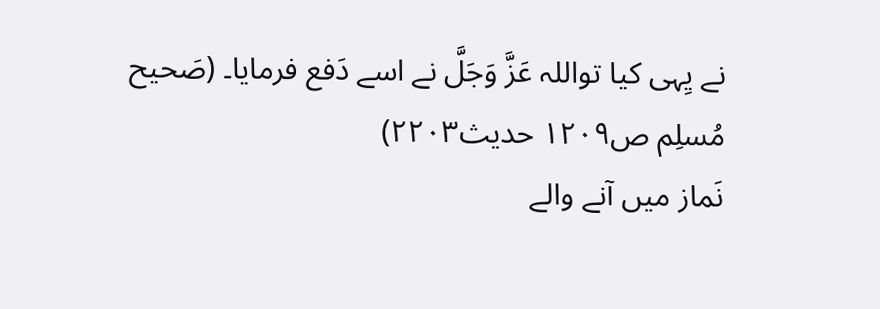نے یِہی کیا تواللہ عَزَّ وَجَلَّ نے اسے دَفع فرمایا۔ (صَحیح مُسلِم ص۱۲۰۹ حدیث۲۲۰۳)
نَماز میں آنے والے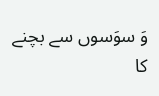وَ سوَسوں سے بچنے کا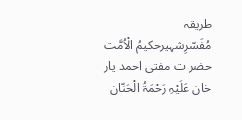طریقہ
مُفَسّرِشہیرحکیمُ الْاُمَّت حضر ت مفتی احمد یار خان عَلَیْہِ رَحْمَۃُ الْحَنّان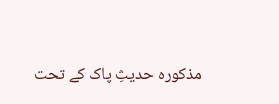مذکورہ حدیثِ پاک کے تحت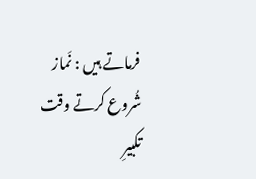فرماتے ہیں : نَماز شُروع کرتے وقت تکبیرِ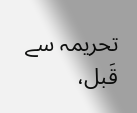تحریمہ سے قَبل،